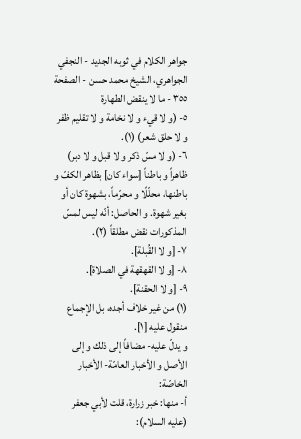جواهر الكلام في ثوبه الجديد - النجفي الجواهري، الشيخ محمد حسن - الصفحة ٣٥٥ - ما لا ينقض الطهارة
٥- (و لا قيء و لا نخامة و لا تقليم ظفر و لا حلق شعر) (١).
٦- (و لا مسّ ذكر و لا قبل و لا دبر) ظاهراً و باطناً [سواء كان] بظاهر الكفّ و باطنها، محلّلًا و محرّماً، بشهوة كان أو بغير شهوة. و الحاصل: أنّه ليس لمسّ المذكورات نقض مطلقاً (٢).
٧- [و لا القُبلة].
٨- [و لا القهقهة في الصلاة].
٩- [و لا الحقنة].
(١) من غير خلاف أجده، بل الإجماع منقول عليه [١].
و يدلّ عليه- مضافاً إلى ذلك و إلى الأصل و الأخبار العامّة- الأخبار الخاصّة:
أ- منها: خبر زرارة، قلت لأبي جعفر (عليه السلام):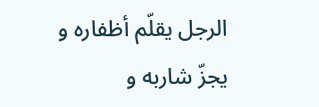الرجل يقلّم أظفاره و يجزّ شاربه و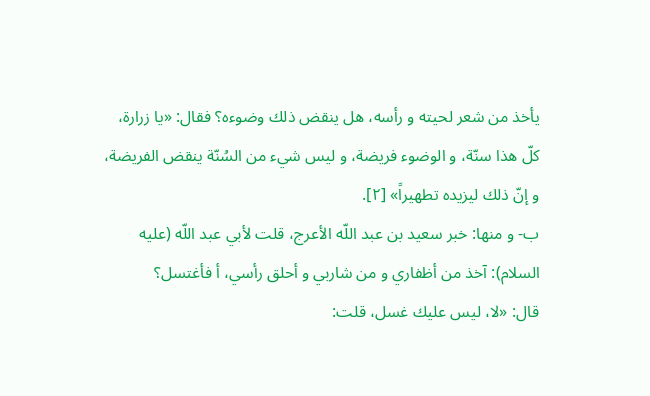يأخذ من شعر لحيته و رأسه، هل ينقض ذلك وضوءه؟ فقال: «يا زرارة، كلّ هذا سنّة، و الوضوء فريضة، و ليس شيء من السُنّة ينقض الفريضة، و إنّ ذلك ليزيده تطهيراً» [٢].
ب- و منها: خبر سعيد بن عبد اللّه الأعرج، قلت لأبي عبد اللّه (عليه السلام): آخذ من أظفاري و من شاربي و أحلق رأسي، أ فأغتسل؟
قال: «لا، ليس عليك غسل، قلت: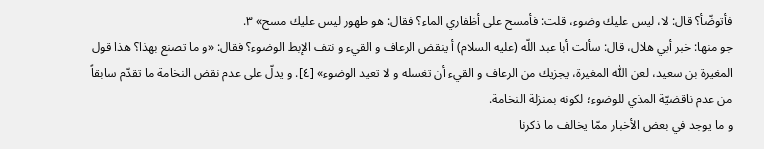فأتوضّأ؟ قال: لا، ليس عليك وضوء، قلت: فأمسح على أظفاري الماء؟ فقال: هو طهور ليس عليك مسح» ٣.
جو منها: خبر أبي هلال، قال: سألت أبا عبد اللّه (عليه السلام) أ ينقض الرعاف و القيء و نتف الإبط الوضوء؟ فقال: «و ما تصنع بهذا؟ هذا قول المغيرة بن سعيد، لعن اللّٰه المغيرة، يجزيك من الرعاف و القيء أن تغسله و لا تعيد الوضوء» [٤]. و يدلّ على عدم نقض النخامة ما تقدّم سابقاً من عدم ناقضيّة المذي للوضوء؛ لكونه بمنزلة النخامة.
و ما يوجد في بعض الأخبار ممّا يخالف ما ذكرنا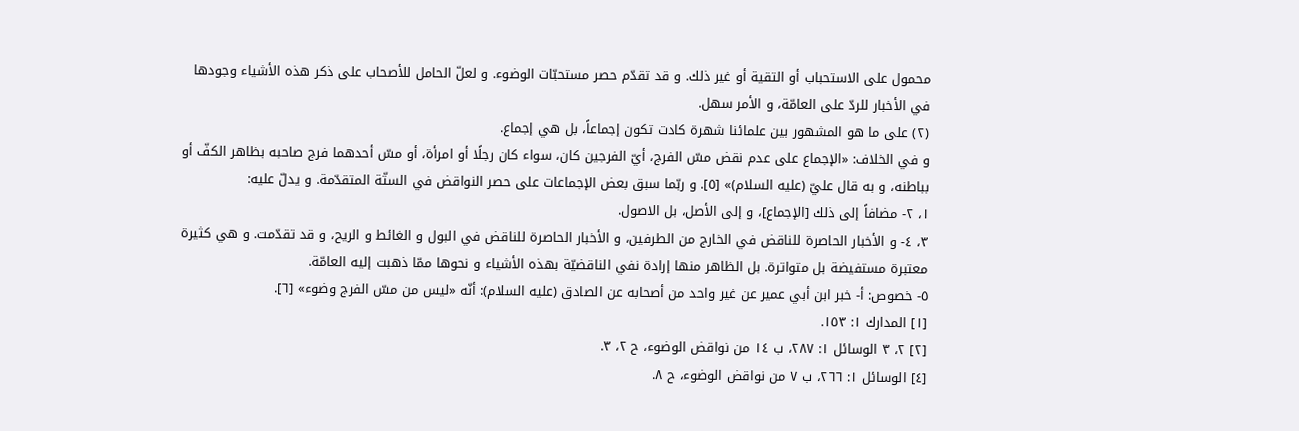محمول على الاستحباب أو التقية أو غير ذلك. و قد تقدّم حصر مستحبّات الوضوء. و لعلّ الحامل للأصحاب على ذكر هذه الأشياء وجودها في الأخبار للردّ على العامّة، و الأمر سهل.
(٢) على ما هو المشهور بين علمائنا شهرة كادت تكون إجماعاً، بل هي إجماع.
و في الخلاف: «الإجماع على عدم نقض مسّ الفرج، أيّ الفرجين كان، سواء كان رجلًا أو امرأة، أو مسّ أحدهما فرج صاحبه بظاهر الكفّ أو بباطنه، و به قال عليّ (عليه السلام)» [٥]. و ربّما سبق بعض الإجماعات على حصر النواقض في الستّة المتقدّمة. و يدلّ عليه:
١، ٢- مضافاً إلى ذلك [الإجماع]، و إلى الأصل، بل الاصول.
٣، ٤- و الأخبار الحاصرة للناقض في الخارج من الطرفين، و الأخبار الحاصرة للناقض في البول و الغائط و الريح، و قد تقدّمت. و هي كثيرة معتبرة مستفيضة بل متواترة. بل الظاهر منها إرادة نفي الناقضيّة بهذه الأشياء و نحوها ممّا ذهبت إليه العامّة.
٥- خصوص: أ- خبر ابن أبي عمير عن غير واحد من أصحابه عن الصادق (عليه السلام): أنّه «ليس من مسّ الفرج وضوء» [٦].
[١] المدارك ١: ١٥٣.
[٢] ٢، ٣ الوسائل ١: ٢٨٧، ب ١٤ من نواقض الوضوء، ح ٢، ٣.
[٤] الوسائل ١: ٢٦٦، ب ٧ من نواقض الوضوء، ح ٨.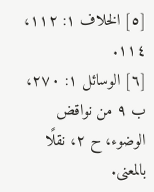[٥] الخلاف ١: ١١٢، ١١٤.
[٦] الوسائل ١: ٢٧٠، ب ٩ من نواقض الوضوء، ح ٢، نقلًا بالمعنى.